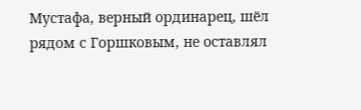Мустафа, верный ординарец, шёл рядом с Горшковым, не оставлял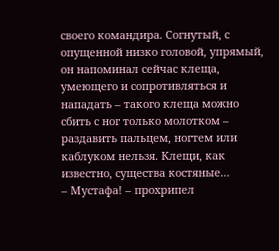своего командира. Согнутый, с опущенной низко головой, упрямый, он напоминал сейчас клеща, умеющего и сопротивляться и нападать – такого клеща можно сбить с ног только молотком – раздавить пальцем, ногтем или каблуком нельзя. Клещи, как известно, существа костяные…
– Мустафа! – прохрипел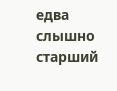едва слышно старший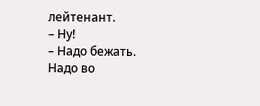лейтенант.
– Ну!
– Надо бежать. Надо во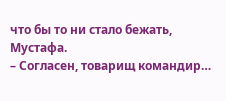что бы то ни стало бежать, Мустафа.
– Согласен, товарищ командир…